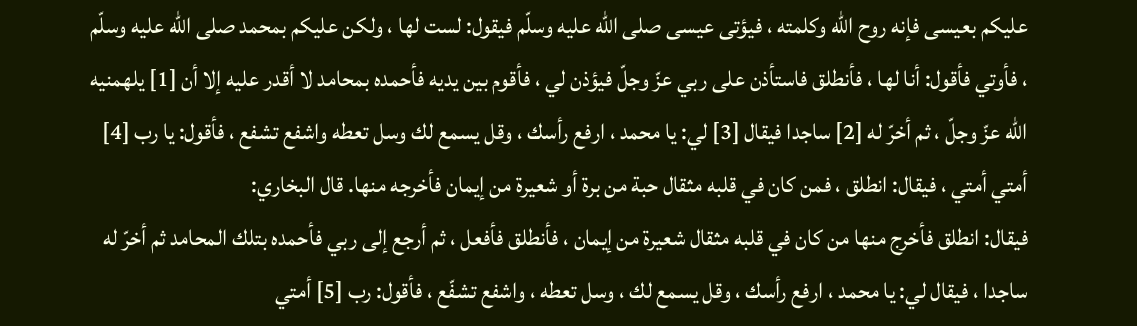عليكم بعيسى فإنه روح الله وكلمته ، فيؤتى عيسى صلى الله عليه وسلّم فيقول: لست لها ، ولكن عليكم بمحمد صلى الله عليه وسلّم ، فأوتي فأقول: أنا لها ، فأنطلق فاستأذن على ربي عزّ وجلّ فيؤذن لي ، فأقوم بين يديه فأحمده بمحامد لا أقدر عليه إلا أن [1] يلهمنيه الله عزّ وجلّ ، ثم أخرّ له [2] ساجدا فيقال [3] لي: يا محمد ، ارفع رأسك ، وقل يسمع لك وسل تعطه واشفع تشفع ، فأقول: يا رب [4] أمتي أمتي ، فيقال: انطلق ، فمن كان في قلبه مثقال حبة من برة أو شعيرة من إيمان فأخرجه منها. قال البخاري:
فيقال: انطلق فأخرج منها من كان في قلبه مثقال شعيرة من إيمان ، فأنطلق فأفعل ، ثم أرجع إلى ربي فأحمده بتلك المحامد ثم أخرّ له ساجدا ، فيقال لي: يا محمد ، ارفع رأسك ، وقل يسمع لك ، وسل تعطه ، واشفع تشفّع ، فأقول: رب [5] أمتي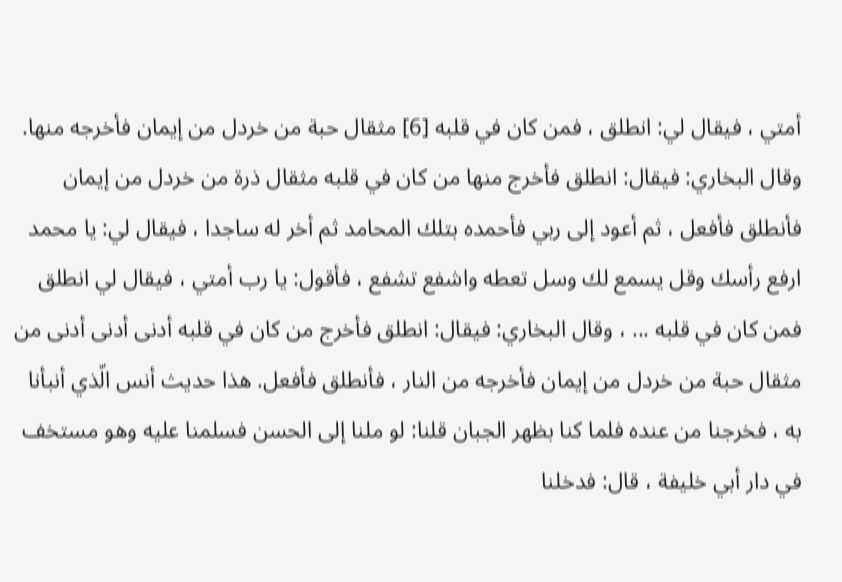أمتي ، فيقال لي: انطلق ، فمن كان في قلبه [6] مثقال حبة من خردل من إيمان فأخرجه منها. وقال البخاري: فيقال: انطلق فأخرج منها من كان في قلبه مثقال ذرة من خردل من إيمان فأنطلق فأفعل ، ثم أعود إلى ربي فأحمده بتلك المحامد ثم أخر له ساجدا ، فيقال لي: يا محمد ارفع رأسك وقل يسمع لك وسل تعطه واشفع تشفع ، فأقول: يا رب أمتي ، فيقال لي انطلق فمن كان في قلبه ... ، وقال البخاري: فيقال: انطلق فأخرج من كان في قلبه أدنى أدنى أدنى من مثقال حبة من خردل من إيمان فأخرجه من النار ، فأنطلق فأفعل. هذا حديث أنس الّذي أنبأنا به ، فخرجنا من عنده فلما كنا بظهر الجبان قلنا: لو ملنا إلى الحسن فسلمنا عليه وهو مستخف في دار أبي خليفة ، قال: فدخلنا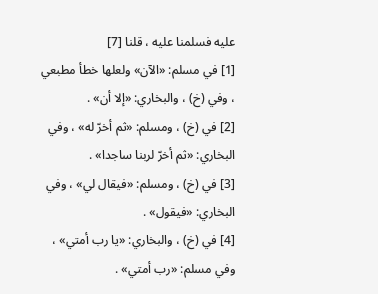عليه فسلمنا عليه ، قلنا [7]
[1] في مسلم: «الآن» ولعلها خطأ مطبعي ، وفي (خ) ، والبخاري: «إلا أن» .
[2] في (خ) ، ومسلم: «ثم أخرّ له» ، وفي البخاري: «ثم أخرّ لربنا ساجدا» .
[3] في (خ) ، ومسلم: «فيقال لي» ، وفي البخاري: «فيقول» .
[4] في (خ) ، والبخاري: «يا رب أمتي» ، وفي مسلم: «رب أمتي» .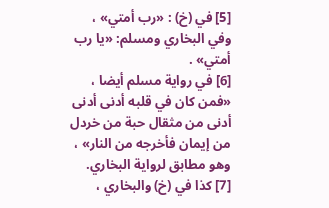[5] في (خ) : «رب أمتي» ، وفي البخاري ومسلم: «يا رب أمتي» .
[6] في رواية مسلم أيضا ، «فمن كان في قلبه أدنى أدنى أدنى من مثقال حبة من خردل من إيمان فأخرجه من النار» ، وهو مطابق لرواية البخاري.
[7] كذا في (خ) والبخاري ،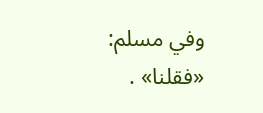وفي مسلم: «فقلنا» .